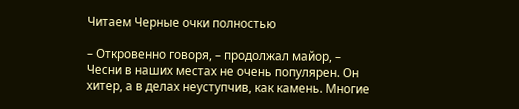Читаем Черные очки полностью

– Откровенно говоря, – продолжал майор, – Чесни в наших местах не очень популярен. Он хитер, а в делах неуступчив, как камень. Многие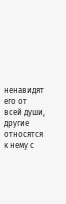ненавидят его от всей души, другие относятся к нему с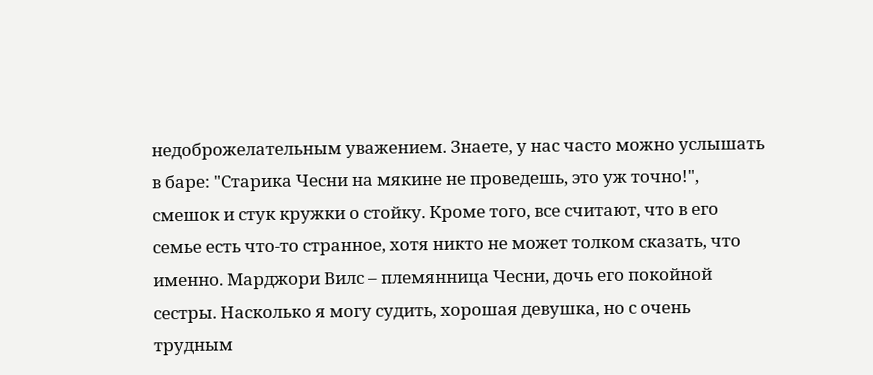недоброжелательным уважением. Знаете, у нас часто можно услышать в баре: "Старика Чесни на мякине не проведешь, это уж точно!", смешок и стук кружки о стойку. Кроме того, все считают, что в его семье есть что-то странное, хотя никто не может толком сказать, что именно. Марджори Вилс – племянница Чесни, дочь его покойной сестры. Насколько я могу судить, хорошая девушка, но с очень трудным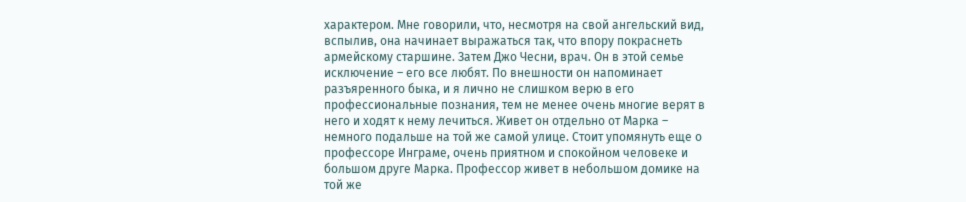характером. Мне говорили, что, несмотря на свой ангельский вид, вспылив, она начинает выражаться так, что впору покраснеть армейскому старшине. Затем Джо Чесни, врач. Он в этой семье исключение – его все любят. По внешности он напоминает разъяренного быка, и я лично не слишком верю в его профессиональные познания, тем не менее очень многие верят в него и ходят к нему лечиться. Живет он отдельно от Марка – немного подальше на той же самой улице. Стоит упомянуть еще о профессоре Инграме, очень приятном и спокойном человеке и большом друге Марка. Профессор живет в небольшом домике на той же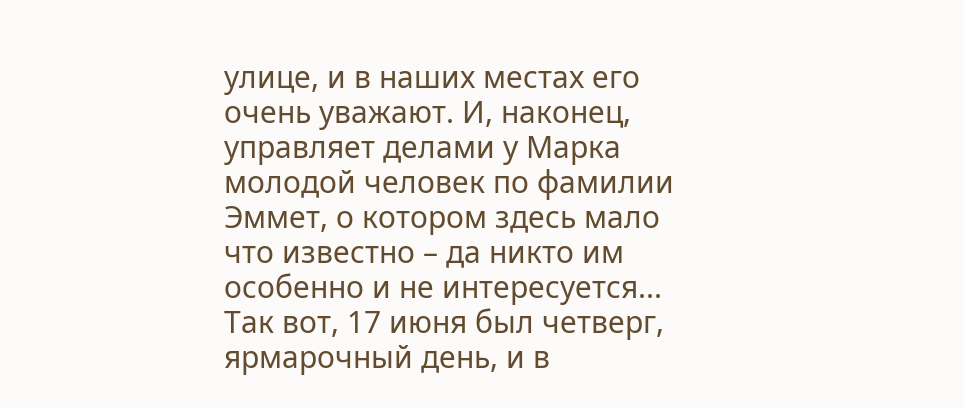улице, и в наших местах его очень уважают. И, наконец, управляет делами у Марка молодой человек по фамилии Эммет, о котором здесь мало что известно – да никто им особенно и не интересуется... Так вот, 17 июня был четверг, ярмарочный день, и в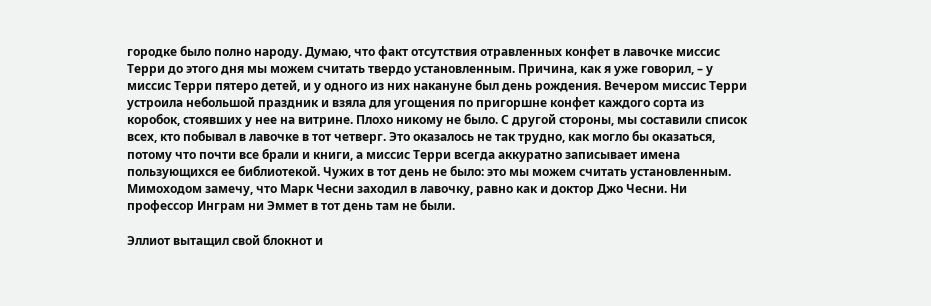городке было полно народу. Думаю, что факт отсутствия отравленных конфет в лавочке миссис Терри до этого дня мы можем считать твердо установленным. Причина, как я уже говорил, – у миссис Терри пятеро детей, и у одного из них накануне был день рождения. Вечером миссис Терри устроила небольшой праздник и взяла для угощения по пригоршне конфет каждого сорта из коробок, стоявших у нее на витрине. Плохо никому не было. С другой стороны, мы составили список всех, кто побывал в лавочке в тот четверг. Это оказалось не так трудно, как могло бы оказаться, потому что почти все брали и книги, а миссис Терри всегда аккуратно записывает имена пользующихся ее библиотекой. Чужих в тот день не было: это мы можем считать установленным. Мимоходом замечу, что Марк Чесни заходил в лавочку, равно как и доктор Джо Чесни. Ни профессор Инграм ни Эммет в тот день там не были.

Эллиот вытащил свой блокнот и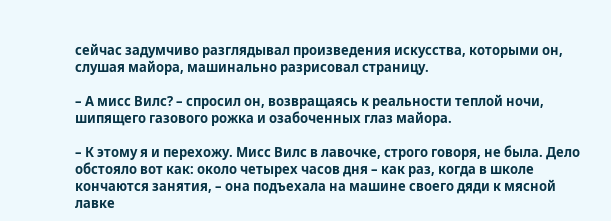сейчас задумчиво разглядывал произведения искусства, которыми он, слушая майора, машинально разрисовал страницу.

– А мисс Вилс? – спросил он, возвращаясь к реальности теплой ночи, шипящего газового рожка и озабоченных глаз майора.

– К этому я и перехожу. Мисс Вилс в лавочке, строго говоря, не была. Дело обстояло вот как: около четырех часов дня – как раз, когда в школе кончаются занятия, – она подъехала на машине своего дяди к мясной лавке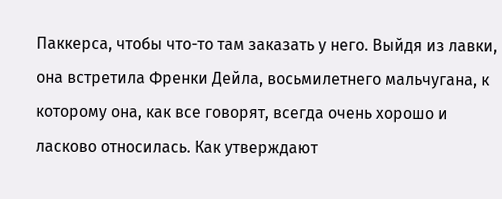Паккерса, чтобы что-то там заказать у него. Выйдя из лавки, она встретила Френки Дейла, восьмилетнего мальчугана, к которому она, как все говорят, всегда очень хорошо и ласково относилась. Как утверждают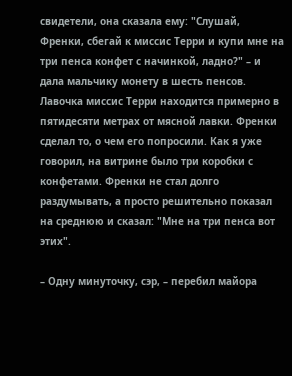свидетели, она сказала ему: "Слушай, Френки, сбегай к миссис Терри и купи мне на три пенса конфет с начинкой, ладно?" – и дала мальчику монету в шесть пенсов. Лавочка миссис Терри находится примерно в пятидесяти метрах от мясной лавки. Френки сделал то, о чем его попросили. Как я уже говорил, на витрине было три коробки с конфетами. Френки не стал долго раздумывать, а просто решительно показал на среднюю и сказал: "Мне на три пенса вот этих".

– Одну минуточку, сэр, – перебил майора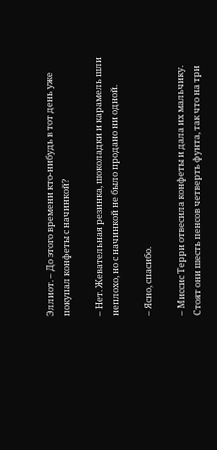Эллиот. – До этого времени кто-нибудь в тот день уже покупал конфеты с начинкой?

– Нет. Жевательная резинка, шоколадки и карамель шли неплохо, но с начинкой не было продано ни одной.

– Ясно, спасибо.

– Миссис Терри отвесила конфеты и дала их мальчику. Стоят они шесть пенсов четверть фунта, так что на три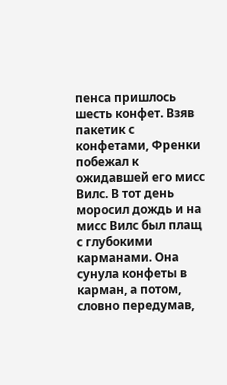пенса пришлось шесть конфет. Взяв пакетик с конфетами, Френки побежал к ожидавшей его мисс Вилс. В тот день моросил дождь и на мисс Вилс был плащ с глубокими карманами. Она сунула конфеты в карман, а потом, словно передумав,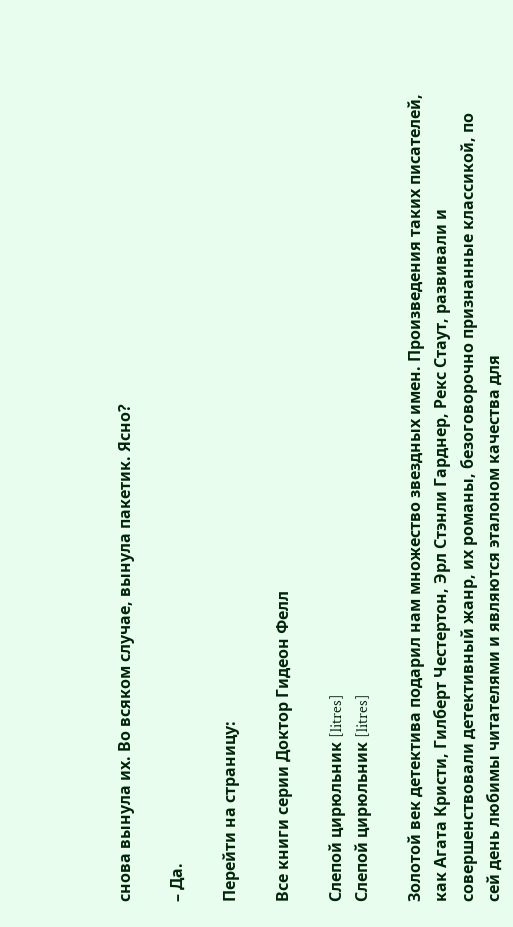снова вынула их. Во всяком случае, вынула пакетик. Ясно?

– Да.

Перейти на страницу:

Все книги серии Доктор Гидеон Фелл

Слепой цирюльник [litres]
Слепой цирюльник [litres]

Золотой век детектива подарил нам множество звездных имен. Произведения таких писателей, как Агата Кристи, Гилберт Честертон, Эрл Стэнли Гарднер, Рекс Стаут, развивали и совершенствовали детективный жанр, их романы, безоговорочно признанные классикой, по сей день любимы читателями и являются эталоном качества для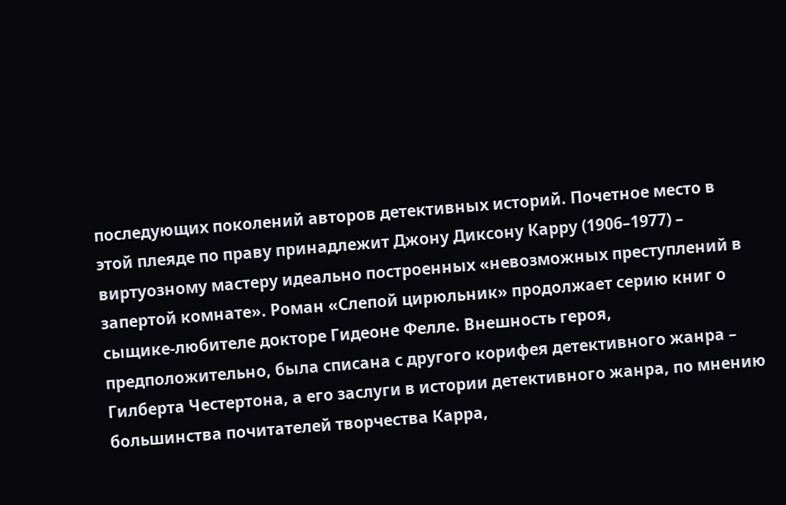последующих поколений авторов детективных историй. Почетное место в этой плеяде по праву принадлежит Джону Диксону Карру (1906–1977) – виртуозному мастеру идеально построенных «невозможных преступлений в запертой комнате». Роман «Слепой цирюльник» продолжает серию книг о сыщике-любителе докторе Гидеоне Фелле. Внешность героя, предположительно, была списана с другого корифея детективного жанра – Гилберта Честертона, а его заслуги в истории детективного жанра, по мнению большинства почитателей творчества Карра,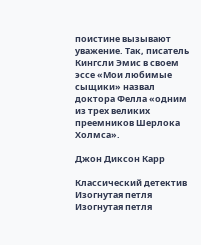поистине вызывают уважение. Так, писатель Кингсли Эмис в своем эссе «Мои любимые сыщики» назвал доктора Фелла «одним из трех великих преемников Шерлока Холмса».

Джон Диксон Карр

Классический детектив
Изогнутая петля
Изогнутая петля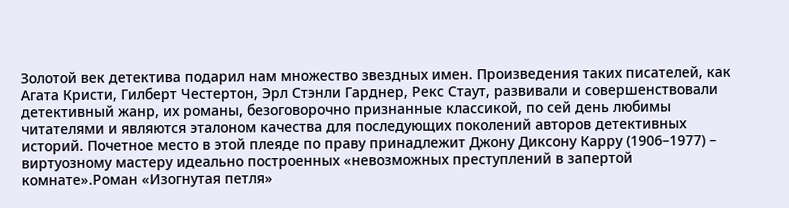Золотой век детектива подарил нам множество звездных имен. Произведения таких писателей, как Агата Кристи, Гилберт Честертон, Эрл Стэнли Гарднер, Рекс Стаут, развивали и совершенствовали детективный жанр, их романы, безоговорочно признанные классикой, по сей день любимы читателями и являются эталоном качества для последующих поколений авторов детективных историй. Почетное место в этой плеяде по праву принадлежит Джону Диксону Карру (1906–1977) – виртуозному мастеру идеально построенных «невозможных преступлений в запертой комнате».Роман «Изогнутая петля»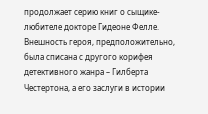продолжает серию книг о сыщике-любителе докторе Гидеоне Фелле. Внешность героя, предположительно, была списана с другого корифея детективного жанра – Гилберта Честертона, а его заслуги в истории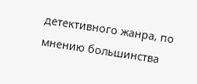детективного жанра, по мнению большинства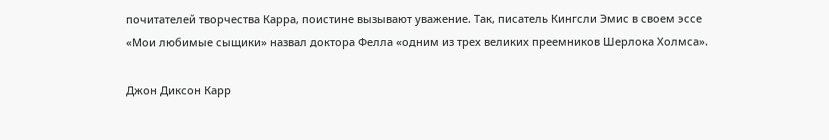почитателей творчества Карра, поистине вызывают уважение. Так, писатель Кингсли Эмис в своем эссе «Мои любимые сыщики» назвал доктора Фелла «одним из трех великих преемников Шерлока Холмса».

Джон Диксон Карр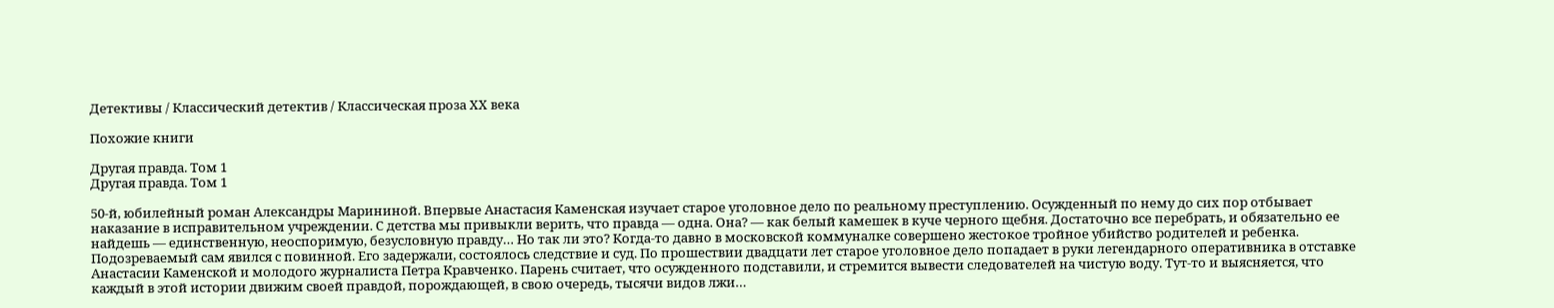Детективы / Классический детектив / Классическая проза ХX века

Похожие книги

Другая правда. Том 1
Другая правда. Том 1

50-й, юбилейный роман Александры Марининой. Впервые Анастасия Каменская изучает старое уголовное дело по реальному преступлению. Осужденный по нему до сих пор отбывает наказание в исправительном учреждении. С детства мы привыкли верить, что правда — одна. Она? — как белый камешек в куче черного щебня. Достаточно все перебрать, и обязательно ее найдешь — единственную, неоспоримую, безусловную правду… Но так ли это? Когда-то давно в московской коммуналке совершено жестокое тройное убийство родителей и ребенка. Подозреваемый сам явился с повинной. Его задержали, состоялось следствие и суд. По прошествии двадцати лет старое уголовное дело попадает в руки легендарного оперативника в отставке Анастасии Каменской и молодого журналиста Петра Кравченко. Парень считает, что осужденного подставили, и стремится вывести следователей на чистую воду. Тут-то и выясняется, что каждый в этой истории движим своей правдой, порождающей, в свою очередь, тысячи видов лжи…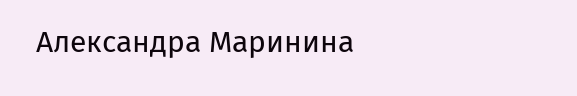Александра Маринина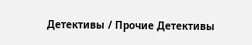Детективы / Прочие Детективы